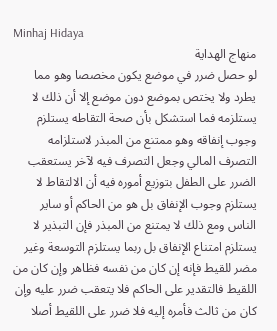Minhaj Hidaya
منهاج الهداية
لو حصل ضرر في موضع يكون مخصصا وهو مما يطرد ولا يختص بموضع دون موضع إلا أن ذلك لا يستلزمه فما استشكل بأن صحة التقاطه يستلزم وجوب إنفاقه وهو ممتنع من المبذر لاستلزامه التصرف المالي وجعل التصرف فيه لآخر يستعقب الضرر على الطفل بتوزيع أموره فيه أن الالتقاط لا يستلزم وجوب الإنفاق بل هو من الحاكم أو ساير الناس ومع ذلك لا يمتنع من المبذر فإن التبذير لا يستلزم امتناع الإنفاق بل ربما يستلزم التوسعة وغير مضر للقيط فإنه إن كان من نفسه فظاهر وإن كان من اللقيط فالتقدير على الحاكم فلا يتعقب ضرر عليه وإن كان من ثالث فأمره إليه فلا ضرر على اللقيط أصلا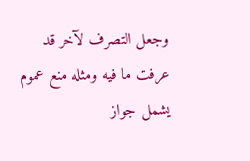وجعل التصرف لآخر قد عرفت ما فيه ومثله منع عموم يشمل جواز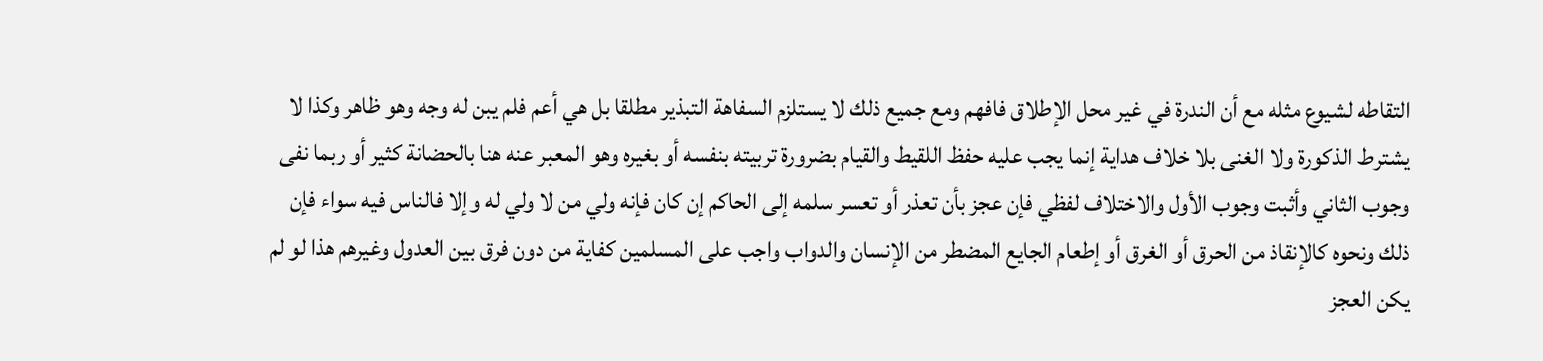التقاطه لشيوع مثله مع أن الندرة في غير محل الإطلاق فافهم ومع جميع ذلك لا يستلزم السفاهة التبذير مطلقا بل هي أعم فلم يبن له وجه وهو ظاهر وكذا لا يشترط الذكورة ولا الغنى بلا خلاف هداية إنما يجب عليه حفظ اللقيط والقيام بضرورة تربيته بنفسه أو بغيره وهو المعبر عنه هنا بالحضانة كثير أو ربما نفى وجوب الثاني وأثبت وجوب الأول والاختلاف لفظي فإن عجز بأن تعذر أو تعسر سلمه إلى الحاكم إن كان فإنه ولي من لا ولي له وإلا فالناس فيه سواء فإن ذلك ونحوه كالإنقاذ من الحرق أو الغرق أو إطعام الجايع المضطر من الإنسان والدواب واجب على المسلمين كفاية من دون فرق بين العدول وغيرهم هذا لو لم يكن العجز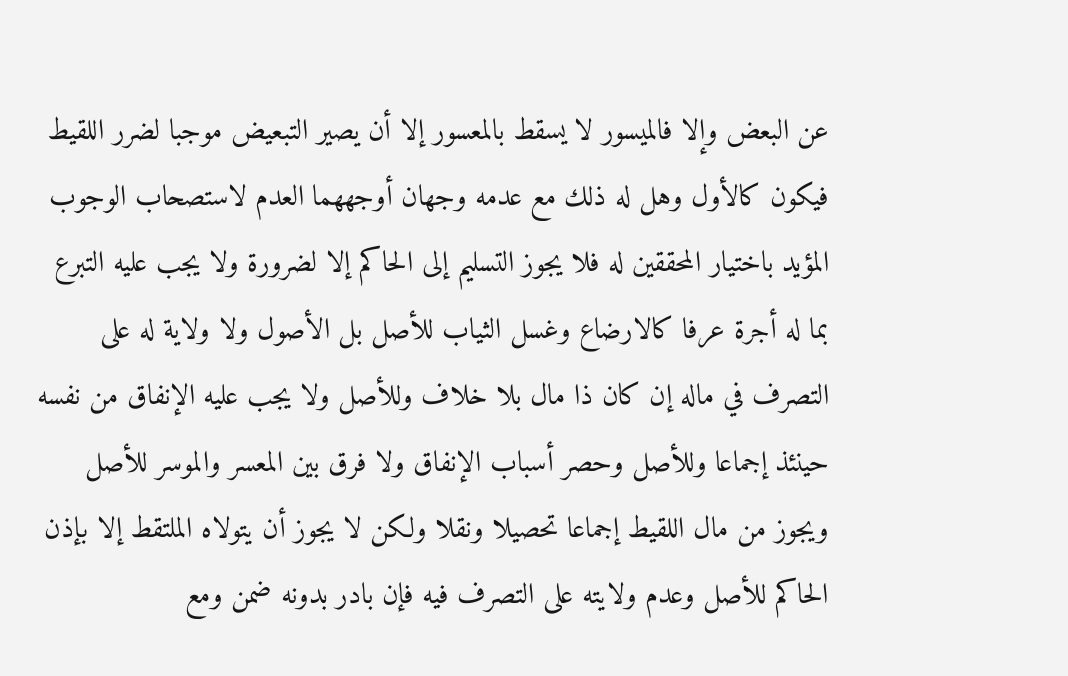عن البعض وإلا فالميسور لا يسقط بالمعسور إلا أن يصير التبعيض موجبا لضرر اللقيط فيكون كالأول وهل له ذلك مع عدمه وجهان أوجههما العدم لاستصحاب الوجوب المؤيد باختيار المحققين له فلا يجوز التسليم إلى الحاكم إلا لضرورة ولا يجب عليه التبرع بما له أجرة عرفا كالارضاع وغسل الثياب للأصل بل الأصول ولا ولاية له على التصرف في ماله إن كان ذا مال بلا خلاف وللأصل ولا يجب عليه الإنفاق من نفسه حينئذ إجماعا وللأصل وحصر أسباب الإنفاق ولا فرق بين المعسر والموسر للأصل ويجوز من مال اللقيط إجماعا تحصيلا ونقلا ولكن لا يجوز أن يتولاه الملتقط إلا بإذن الحاكم للأصل وعدم ولايته على التصرف فيه فإن بادر بدونه ضمن ومع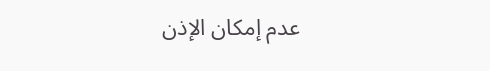عدم إمكان الإذن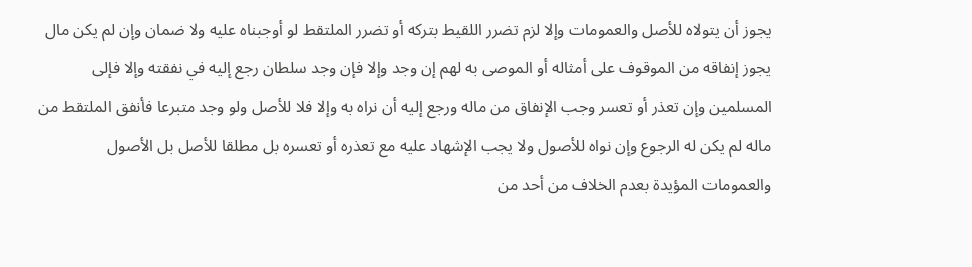يجوز أن يتولاه للأصل والعمومات وإلا لزم تضرر اللقيط بتركه أو تضرر الملتقط لو أوجبناه عليه ولا ضمان وإن لم يكن مال يجوز إنفاقه من الموقوف على أمثاله أو الموصى به لهم إن وجد وإلا فإن وجد سلطان رجع إليه في نفقته وإلا فإلى المسلمين وإن تعذر أو تعسر وجب الإنفاق من ماله ورجع إليه أن نراه به وإلا فلا للأصل ولو وجد متبرعا فأنفق الملتقط من ماله لم يكن له الرجوع وإن نواه للأصول ولا يجب الإشهاد عليه مع تعذره أو تعسره بل مطلقا للأصل بل الأصول والعمومات المؤيدة بعدم الخلاف من أحد من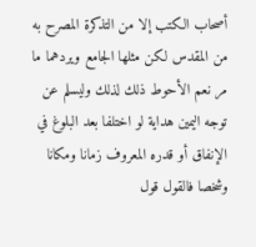أصحاب الكتب إلا من التذكرة المصرح به من المقدس لكن مثلها الجامع ويردهما ما مر نعم الأحوط ذلك لذلك وليسلم عن توجه اليمين هداية لو اختلفا بعد البلوغ في الإنفاق أو قدره المعروف زمانا ومكانا وشخصا فالقول قول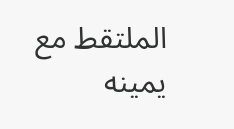الملتقط مع يمينه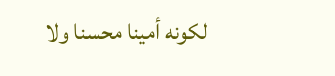لكونه أمينا محسنا ولا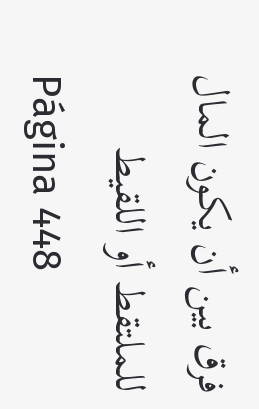فرق بين أن يكون المال للملتقط أو اللقيط
Página 448